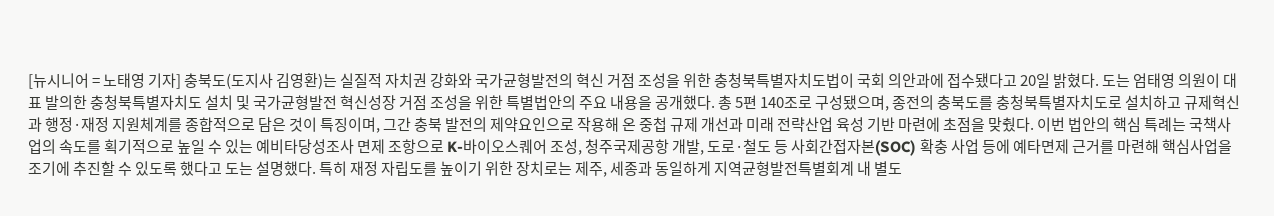[뉴시니어 = 노태영 기자] 충북도(도지사 김영환)는 실질적 자치권 강화와 국가균형발전의 혁신 거점 조성을 위한 충청북특별자치도법이 국회 의안과에 접수됐다고 20일 밝혔다. 도는 엄태영 의원이 대표 발의한 충청북특별자치도 설치 및 국가균형발전 혁신성장 거점 조성을 위한 특별법안의 주요 내용을 공개했다. 총 5편 140조로 구성됐으며, 종전의 충북도를 충청북특별자치도로 설치하고 규제혁신과 행정·재정 지원체계를 종합적으로 담은 것이 특징이며, 그간 충북 발전의 제약요인으로 작용해 온 중첩 규제 개선과 미래 전략산업 육성 기반 마련에 초점을 맞췄다. 이번 법안의 핵심 특례는 국책사업의 속도를 획기적으로 높일 수 있는 예비타당성조사 면제 조항으로 K-바이오스퀘어 조성, 청주국제공항 개발, 도로·철도 등 사회간접자본(SOC) 확충 사업 등에 예타면제 근거를 마련해 핵심사업을 조기에 추진할 수 있도록 했다고 도는 설명했다. 특히 재정 자립도를 높이기 위한 장치로는 제주, 세종과 동일하게 지역균형발전특별회계 내 별도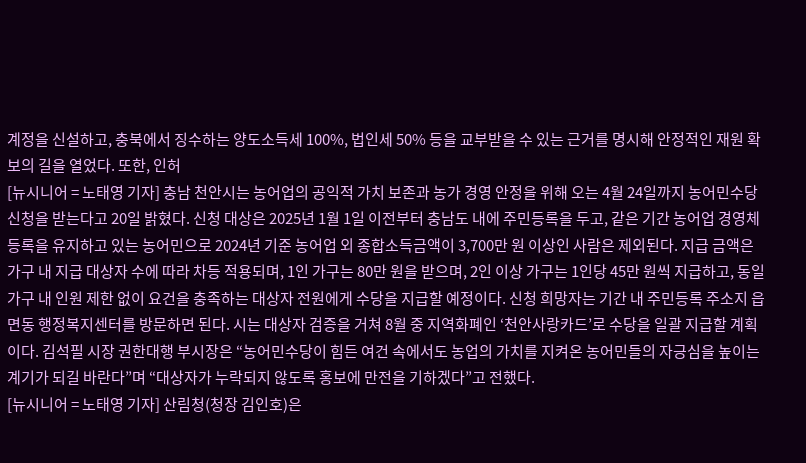계정을 신설하고, 충북에서 징수하는 양도소득세 100%, 법인세 50% 등을 교부받을 수 있는 근거를 명시해 안정적인 재원 확보의 길을 열었다. 또한, 인허
[뉴시니어 = 노태영 기자] 충남 천안시는 농어업의 공익적 가치 보존과 농가 경영 안정을 위해 오는 4월 24일까지 농어민수당 신청을 받는다고 20일 밝혔다. 신청 대상은 2025년 1월 1일 이전부터 충남도 내에 주민등록을 두고, 같은 기간 농어업 경영체 등록을 유지하고 있는 농어민으로 2024년 기준 농어업 외 종합소득금액이 3,700만 원 이상인 사람은 제외된다. 지급 금액은 가구 내 지급 대상자 수에 따라 차등 적용되며, 1인 가구는 80만 원을 받으며, 2인 이상 가구는 1인당 45만 원씩 지급하고, 동일 가구 내 인원 제한 없이 요건을 충족하는 대상자 전원에게 수당을 지급할 예정이다. 신청 희망자는 기간 내 주민등록 주소지 읍면동 행정복지센터를 방문하면 된다. 시는 대상자 검증을 거쳐 8월 중 지역화폐인 ‘천안사랑카드’로 수당을 일괄 지급할 계획이다. 김석필 시장 권한대행 부시장은 “농어민수당이 힘든 여건 속에서도 농업의 가치를 지켜온 농어민들의 자긍심을 높이는 계기가 되길 바란다”며 “대상자가 누락되지 않도록 홍보에 만전을 기하겠다”고 전했다.
[뉴시니어 = 노태영 기자] 산림청(청장 김인호)은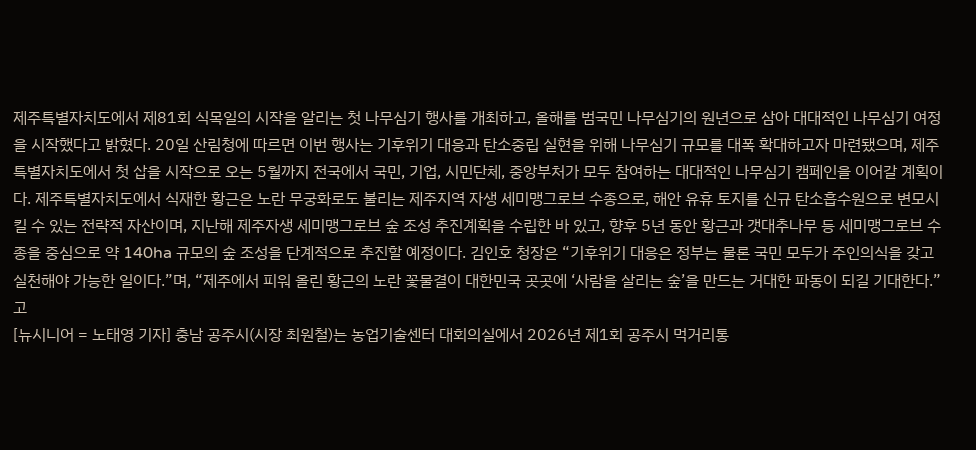제주특별자치도에서 제81회 식목일의 시작을 알리는 첫 나무심기 행사를 개최하고, 올해를 범국민 나무심기의 원년으로 삼아 대대적인 나무심기 여정을 시작했다고 밝혔다. 20일 산림청에 따르면 이번 행사는 기후위기 대응과 탄소중립 실현을 위해 나무심기 규모를 대폭 확대하고자 마련됐으며, 제주특별자치도에서 첫 삽을 시작으로 오는 5월까지 전국에서 국민, 기업, 시민단체, 중앙부처가 모두 참여하는 대대적인 나무심기 캠페인을 이어갈 계획이다. 제주특별자치도에서 식재한 황근은 노란 무궁화로도 불리는 제주지역 자생 세미맹그로브 수종으로, 해안 유휴 토지를 신규 탄소흡수원으로 변모시킬 수 있는 전략적 자산이며, 지난해 제주자생 세미맹그로브 숲 조성 추진계획을 수립한 바 있고, 향후 5년 동안 황근과 갯대추나무 등 세미맹그로브 수종을 중심으로 약 140ha 규모의 숲 조성을 단계적으로 추진할 예정이다. 김인호 청장은 “기후위기 대응은 정부는 물론 국민 모두가 주인의식을 갖고 실천해야 가능한 일이다.”며, “제주에서 피워 올린 황근의 노란 꽃물결이 대한민국 곳곳에 ‘사람을 살리는 숲’을 만드는 거대한 파동이 되길 기대한다.”고
[뉴시니어 = 노태영 기자] 충남 공주시(시장 최원철)는 농업기술센터 대회의실에서 2026년 제1회 공주시 먹거리통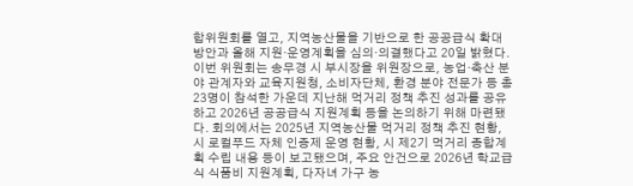합위원회를 열고, 지역농산물을 기반으로 한 공공급식 확대 방안과 올해 지원·운영계획을 심의·의결했다고 20일 밝혔다. 이번 위원회는 송무경 시 부시장을 위원장으로, 농업·축산 분야 관계자와 교육지원청, 소비자단체, 환경 분야 전문가 등 총 23명이 참석한 가운데 지난해 먹거리 정책 추진 성과를 공유하고 2026년 공공급식 지원계획 등을 논의하기 위해 마련됐다. 회의에서는 2025년 지역농산물 먹거리 정책 추진 현황, 시 로컬푸드 자체 인증제 운영 현황, 시 제2기 먹거리 종합계획 수립 내용 등이 보고됐으며, 주요 안건으로 2026년 학교급식 식품비 지원계획, 다자녀 가구 농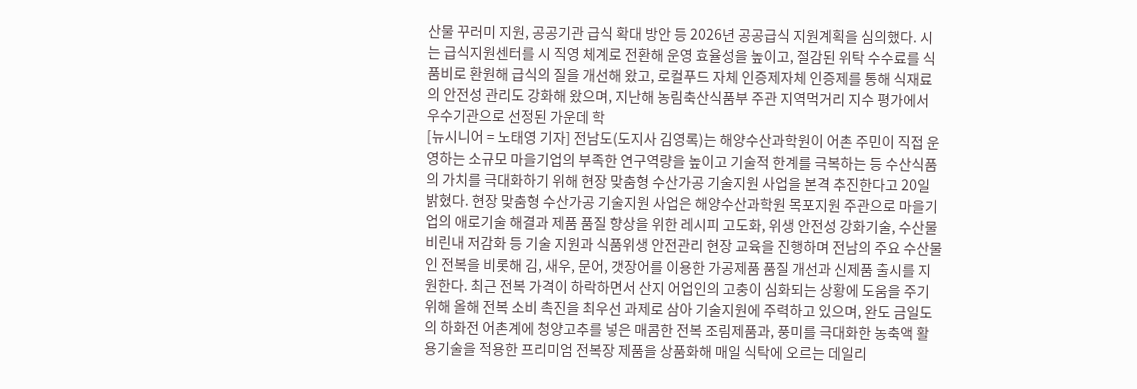산물 꾸러미 지원, 공공기관 급식 확대 방안 등 2026년 공공급식 지원계획을 심의했다. 시는 급식지원센터를 시 직영 체계로 전환해 운영 효율성을 높이고, 절감된 위탁 수수료를 식품비로 환원해 급식의 질을 개선해 왔고, 로컬푸드 자체 인증제자체 인증제를 통해 식재료의 안전성 관리도 강화해 왔으며, 지난해 농림축산식품부 주관 지역먹거리 지수 평가에서 우수기관으로 선정된 가운데 학
[뉴시니어 = 노태영 기자] 전남도(도지사 김영록)는 해양수산과학원이 어촌 주민이 직접 운영하는 소규모 마을기업의 부족한 연구역량을 높이고 기술적 한계를 극복하는 등 수산식품의 가치를 극대화하기 위해 현장 맞춤형 수산가공 기술지원 사업을 본격 추진한다고 20일 밝혔다. 현장 맞춤형 수산가공 기술지원 사업은 해양수산과학원 목포지원 주관으로 마을기업의 애로기술 해결과 제품 품질 향상을 위한 레시피 고도화, 위생 안전성 강화기술, 수산물 비린내 저감화 등 기술 지원과 식품위생 안전관리 현장 교육을 진행하며 전남의 주요 수산물인 전복을 비롯해 김, 새우, 문어, 갯장어를 이용한 가공제품 품질 개선과 신제품 출시를 지원한다. 최근 전복 가격이 하락하면서 산지 어업인의 고충이 심화되는 상황에 도움을 주기 위해 올해 전복 소비 촉진을 최우선 과제로 삼아 기술지원에 주력하고 있으며, 완도 금일도의 하화전 어촌계에 청양고추를 넣은 매콤한 전복 조림제품과, 풍미를 극대화한 농축액 활용기술을 적용한 프리미엄 전복장 제품을 상품화해 매일 식탁에 오르는 데일리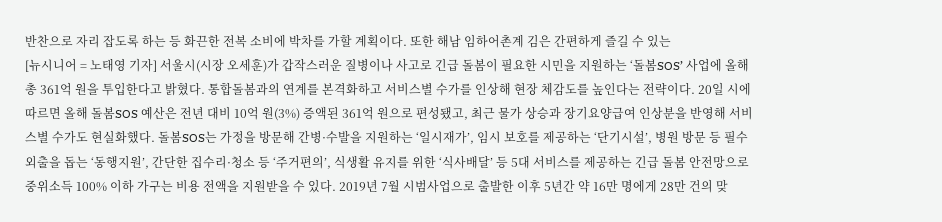반찬으로 자리 잡도록 하는 등 화끈한 전복 소비에 박차를 가할 계획이다. 또한 해남 임하어촌계 김은 간편하게 즐길 수 있는
[뉴시니어 = 노태영 기자] 서울시(시장 오세훈)가 갑작스러운 질병이나 사고로 긴급 돌봄이 필요한 시민을 지원하는 ‘돌봄SOS’ 사업에 올해 총 361억 원을 투입한다고 밝혔다. 통합돌봄과의 연계를 본격화하고 서비스별 수가를 인상해 현장 체감도를 높인다는 전략이다. 20일 시에 따르면 올해 돌봄SOS 예산은 전년 대비 10억 원(3%) 증액된 361억 원으로 편성됐고, 최근 물가 상승과 장기요양급여 인상분을 반영해 서비스별 수가도 현실화했다. 돌봄SOS는 가정을 방문해 간병·수발을 지원하는 ‘일시재가’, 임시 보호를 제공하는 ‘단기시설’, 병원 방문 등 필수 외출을 돕는 ‘동행지원’, 간단한 집수리·청소 등 ‘주거편의’, 식생활 유지를 위한 ‘식사배달’ 등 5대 서비스를 제공하는 긴급 돌봄 안전망으로 중위소득 100% 이하 가구는 비용 전액을 지원받을 수 있다. 2019년 7월 시범사업으로 출발한 이후 5년간 약 16만 명에게 28만 건의 맞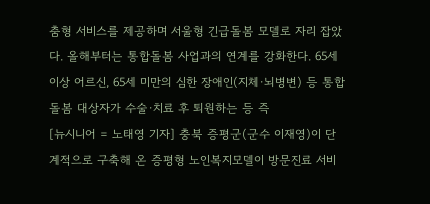춤형 서비스를 제공하며 서울형 긴급돌봄 모델로 자리 잡았다. 올해부터는 통합돌봄 사업과의 연계를 강화한다. 65세 이상 어르신, 65세 미만의 심한 장애인(지체·뇌병변) 등 통합돌봄 대상자가 수술·치료 후 퇴원하는 등 즉
[뉴시니어 = 노태영 기자] 충북 증평군(군수 이재영)이 단계적으로 구축해 온 증평형 노인복지모델이 방문진료 서비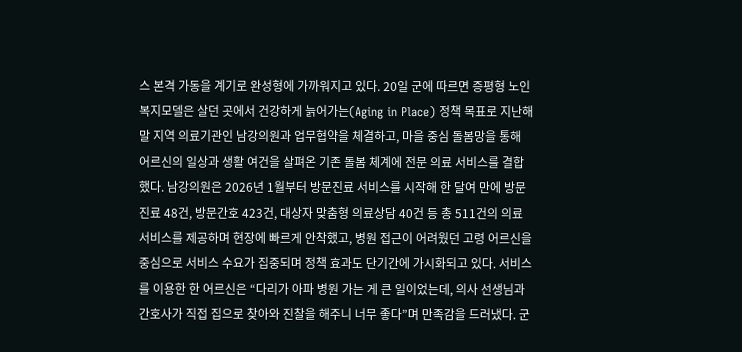스 본격 가동을 계기로 완성형에 가까워지고 있다. 20일 군에 따르면 증평형 노인복지모델은 살던 곳에서 건강하게 늙어가는(Aging in Place) 정책 목표로 지난해 말 지역 의료기관인 남강의원과 업무협약을 체결하고, 마을 중심 돌봄망을 통해 어르신의 일상과 생활 여건을 살펴온 기존 돌봄 체계에 전문 의료 서비스를 결합했다. 남강의원은 2026년 1월부터 방문진료 서비스를 시작해 한 달여 만에 방문진료 48건, 방문간호 423건, 대상자 맞춤형 의료상담 40건 등 총 511건의 의료 서비스를 제공하며 현장에 빠르게 안착했고, 병원 접근이 어려웠던 고령 어르신을 중심으로 서비스 수요가 집중되며 정책 효과도 단기간에 가시화되고 있다. 서비스를 이용한 한 어르신은 “다리가 아파 병원 가는 게 큰 일이었는데, 의사 선생님과 간호사가 직접 집으로 찾아와 진찰을 해주니 너무 좋다”며 만족감을 드러냈다. 군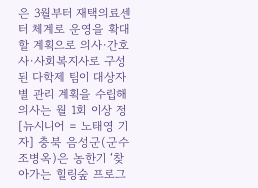은 3월부터 재택의료센터 체계로 운영을 확대할 계획으로 의사·간호사·사회복지사로 구성된 다학제 팀이 대상자별 관리 계획을 수립해 의사는 월 1회 이상 정
[뉴시니어 = 노태영 기자] 충북 음성군(군수 조병옥)은 농한기 ‘찾아가는 힐링숲 프로그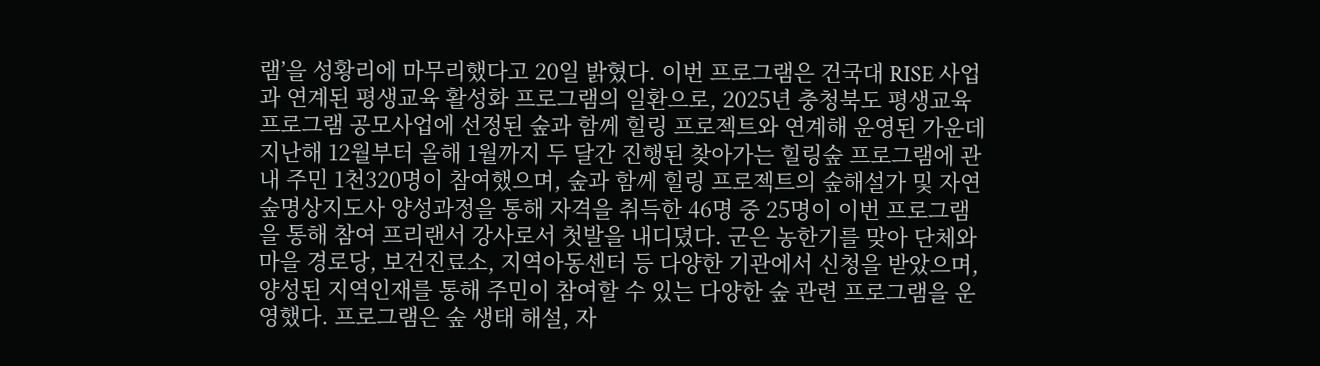램’을 성황리에 마무리했다고 20일 밝혔다. 이번 프로그램은 건국대 RISE 사업과 연계된 평생교육 활성화 프로그램의 일환으로, 2025년 충청북도 평생교육 프로그램 공모사업에 선정된 숲과 함께 힐링 프로젝트와 연계해 운영된 가운데 지난해 12월부터 올해 1월까지 두 달간 진행된 찾아가는 힐링숲 프로그램에 관내 주민 1천320명이 참여했으며, 숲과 함께 힐링 프로젝트의 숲해설가 및 자연숲명상지도사 양성과정을 통해 자격을 취득한 46명 중 25명이 이번 프로그램을 통해 참여 프리랜서 강사로서 첫발을 내디뎠다. 군은 농한기를 맞아 단체와 마을 경로당, 보건진료소, 지역아동센터 등 다양한 기관에서 신청을 받았으며, 양성된 지역인재를 통해 주민이 참여할 수 있는 다양한 숲 관련 프로그램을 운영했다. 프로그램은 숲 생태 해설, 자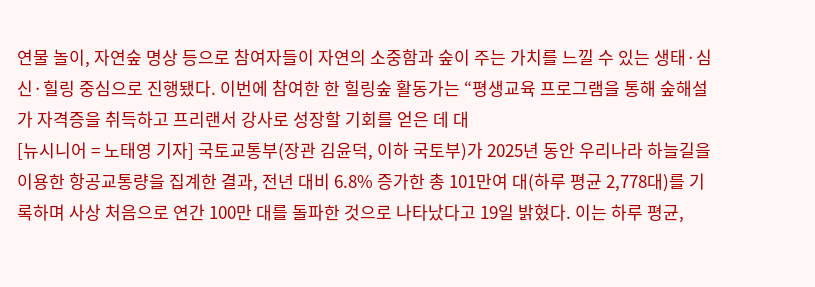연물 놀이, 자연숲 명상 등으로 참여자들이 자연의 소중함과 숲이 주는 가치를 느낄 수 있는 생태·심신·힐링 중심으로 진행됐다. 이번에 참여한 한 힐링숲 활동가는 “평생교육 프로그램을 통해 숲해설가 자격증을 취득하고 프리랜서 강사로 성장할 기회를 얻은 데 대
[뉴시니어 = 노태영 기자] 국토교통부(장관 김윤덕, 이하 국토부)가 2025년 동안 우리나라 하늘길을 이용한 항공교통량을 집계한 결과, 전년 대비 6.8% 증가한 총 101만여 대(하루 평균 2,778대)를 기록하며 사상 처음으로 연간 100만 대를 돌파한 것으로 나타났다고 19일 밝혔다. 이는 하루 평균,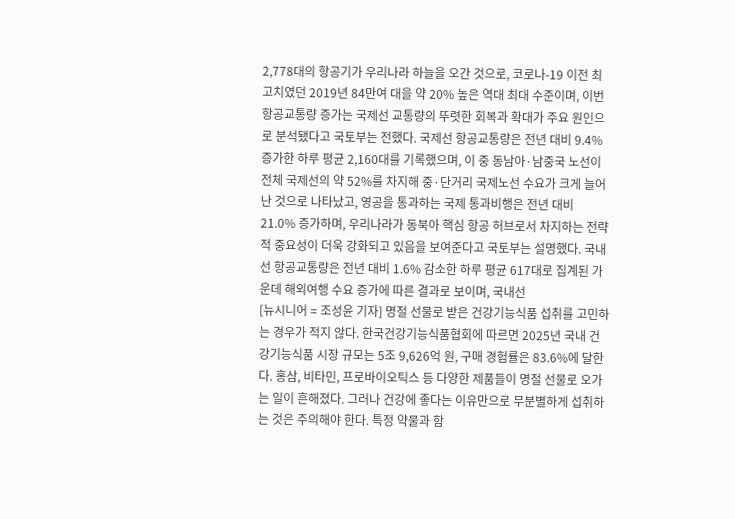2,778대의 항공기가 우리나라 하늘을 오간 것으로, 코로나-19 이전 최고치였던 2019년 84만여 대을 약 20% 높은 역대 최대 수준이며, 이번 항공교통량 증가는 국제선 교통량의 뚜렷한 회복과 확대가 주요 원인으로 분석됐다고 국토부는 전했다. 국제선 항공교통량은 전년 대비 9.4% 증가한 하루 평균 2,160대를 기록했으며, 이 중 동남아·남중국 노선이 전체 국제선의 약 52%를 차지해 중·단거리 국제노선 수요가 크게 늘어난 것으로 나타났고, 영공을 통과하는 국제 통과비행은 전년 대비 21.0% 증가하며, 우리나라가 동북아 핵심 항공 허브로서 차지하는 전략적 중요성이 더욱 강화되고 있음을 보여준다고 국토부는 설명했다. 국내선 항공교통량은 전년 대비 1.6% 감소한 하루 평균 617대로 집계된 가운데 해외여행 수요 증가에 따른 결과로 보이며, 국내선
[뉴시니어 = 조성윤 기자] 명절 선물로 받은 건강기능식품 섭취를 고민하는 경우가 적지 않다. 한국건강기능식품협회에 따르면 2025년 국내 건강기능식품 시장 규모는 5조 9,626억 원, 구매 경험률은 83.6%에 달한다. 홍삼, 비타민, 프로바이오틱스 등 다양한 제품들이 명절 선물로 오가는 일이 흔해졌다. 그러나 건강에 좋다는 이유만으로 무분별하게 섭취하는 것은 주의해야 한다. 특정 약물과 함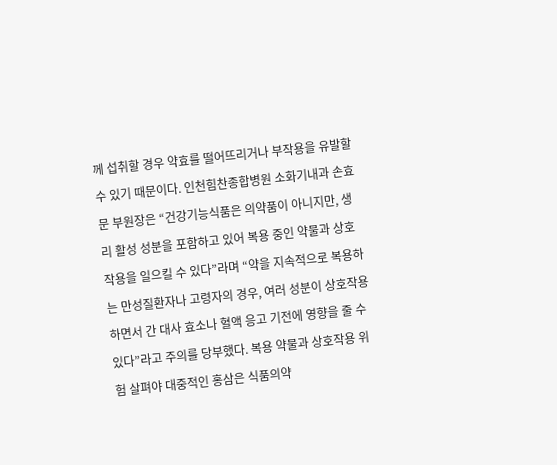께 섭취할 경우 약효를 떨어뜨리거나 부작용을 유발할 수 있기 때문이다. 인천힘찬종합병원 소화기내과 손효문 부원장은 “건강기능식품은 의약품이 아니지만, 생리 활성 성분을 포함하고 있어 복용 중인 약물과 상호작용을 일으킬 수 있다”라며 “약을 지속적으로 복용하는 만성질환자나 고령자의 경우, 여러 성분이 상호작용하면서 간 대사 효소나 혈액 응고 기전에 영향을 줄 수 있다”라고 주의를 당부했다. 복용 약물과 상호작용 위험 살펴야 대중적인 홍삼은 식품의약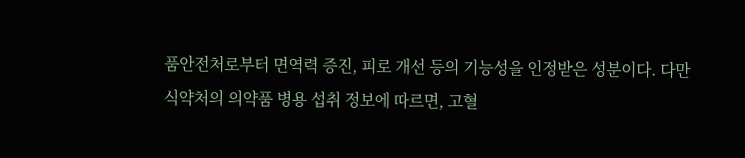품안전처로부터 면역력 증진, 피로 개선 등의 기능성을 인정받은 성분이다. 다만 식약처의 의약품 병용 섭취 정보에 따르면, 고혈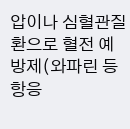압이나 심혈관질환으로 혈전 예방제(와파린 등 항응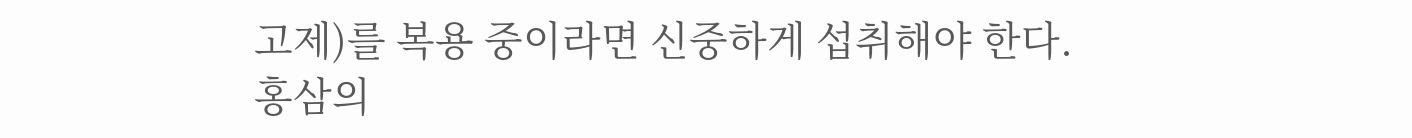고제)를 복용 중이라면 신중하게 섭취해야 한다. 홍삼의